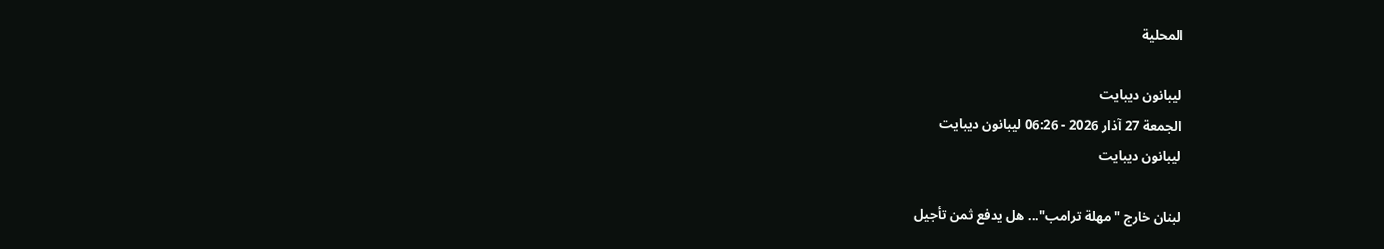المحلية

ليبانون ديبايت
الجمعة 27 آذار 2026 - 06:26 ليبانون ديبايت
ليبانون ديبايت

لبنان خارج "مهلة ترامب"... هل يدفع ثمن تأجيل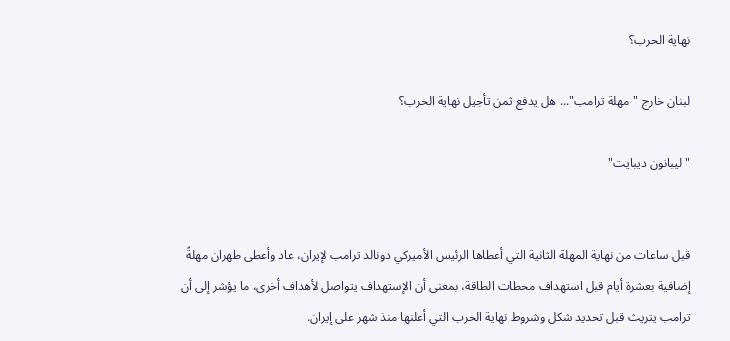نهاية الحرب؟

لبنان خارج "مهلة ترامب"... هل يدفع ثمن تأجيل نهاية الحرب؟

"ليبانون ديبايت"


قبل ساعات من نهاية المهلة الثانية التي أعطاها الرئيس الأميركي دونالد ترامب لإيران، عاد وأعطى طهران مهلةً إضافية بعشرة أيام قبل استهداف محطات الطاقة، بمعنى أن الإستهداف يتواصل لأهداف أخرى، ما يؤشر إلى أن ترامب يتريث قبل تحديد شكل وشروط نهاية الحرب التي أعلنها منذ شهر على إيران.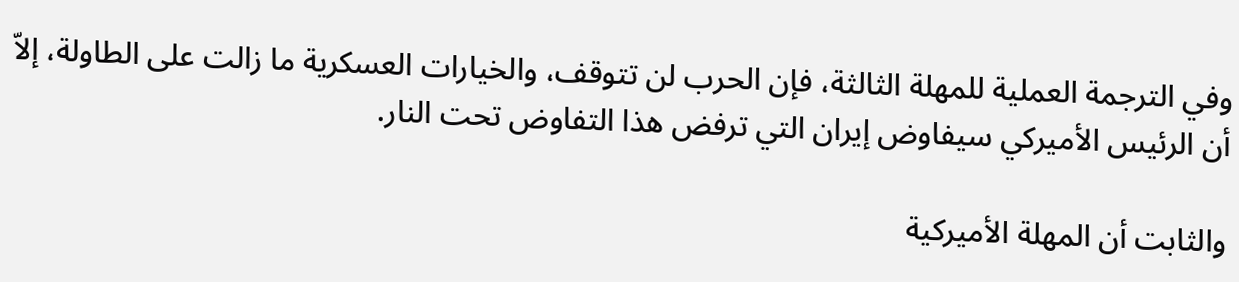وفي الترجمة العملية للمهلة الثالثة، فإن الحرب لن تتوقف، والخيارات العسكرية ما زالت على الطاولة، إلاّ أن الرئيس الأميركي سيفاوض إيران التي ترفض هذا التفاوض تحت النار.

والثابت أن المهلة الأميركية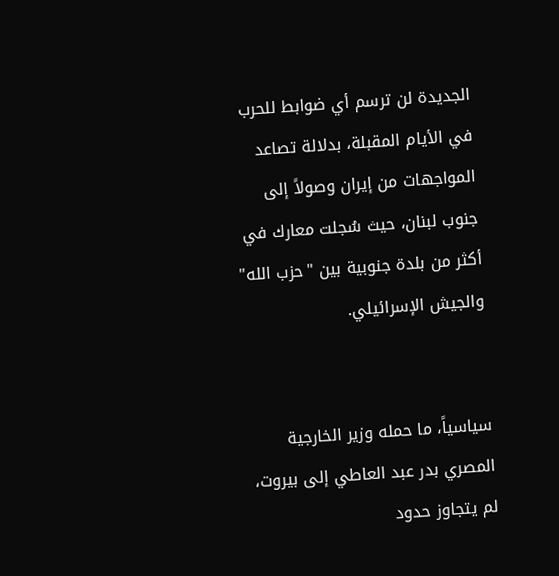الجديدة لن ترسم أي ضوابط للحرب في الأيام المقبلة، بدلالة تصاعد المواجهات من إيران وصولاً إلى جنوب لبنان، حيث سُجلت معارك في أكثر من بلدة جنوبية بين "حزب الله" والجيش الإسرائيلي.


سياسياً، ما حمله وزير الخارجية المصري بدر عبد العاطي إلى بيروت، لم يتجاوز حدود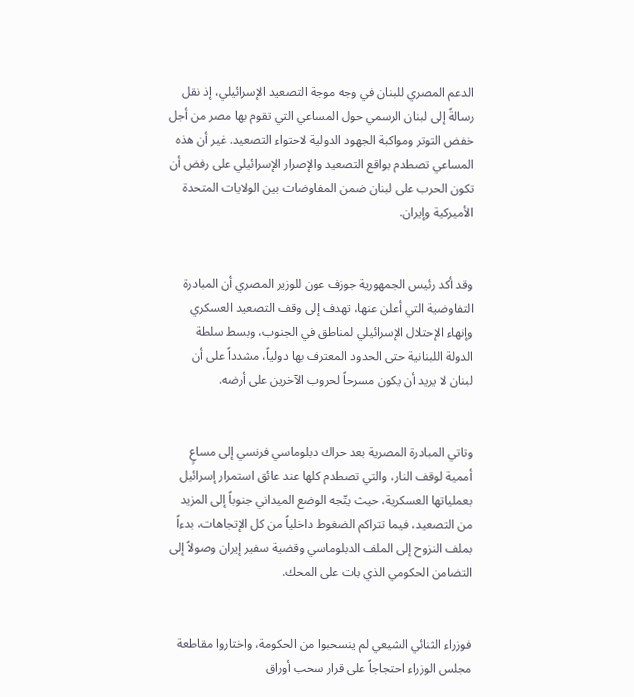الدعم المصري للبنان في وجه موجة التصعيد الإسرائيلي، إذ نقل رسالةً إلى لبنان الرسمي حول المساعي التي تقوم بها مصر من أجل خفض التوتر ومواكبة الجهود الدولية لاحتواء التصعيد. غير أن هذه المساعي تصطدم بواقع التصعيد والإصرار الإسرائيلي على رفض أن تكون الحرب على لبنان ضمن المفاوضات بين الولايات المتحدة الأميركية وإيران.


وقد أكد رئيس الجمهورية جوزف عون للوزير المصري أن المبادرة التفاوضية التي أعلن عنها، تهدف إلى وقف التصعيد العسكري وإنهاء الإحتلال الإسرائيلي لمناطق في الجنوب، وبسط سلطة الدولة اللبنانية حتى الحدود المعترف بها دولياً، مشدداً على أن لبنان لا يريد أن يكون مسرحاً لحروب الآخرين على أرضه.


وتاتي المبادرة المصرية بعد حراك دبلوماسي فرنسي إلى مساعٍ أممية لوقف النار، والتي تصطدم كلها عند عائق استمرار إسرائيل بعملياتها العسكرية، حيث يتّجه الوضع الميداني جنوباً إلى المزيد من التصعيد، فيما تتراكم الضغوط داخلياً من كل الإتجاهات، بدءاً بملف النزوح إلى الملف الدبلوماسي وقضية سفير إيران وصولاً إلى التضامن الحكومي الذي بات على المحك.


فوزراء الثنائي الشيعي لم ينسحبوا من الحكومة، واختاروا مقاطعة مجلس الوزراء احتجاجاً على قرار سحب أوراق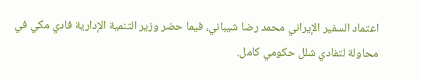اعتماد السفير الإيراني محمد رضا شيباني، فيما حضر وزير التنمية الإدارية فادي مكي في محاولة لتفادي شلل حكومي كامل.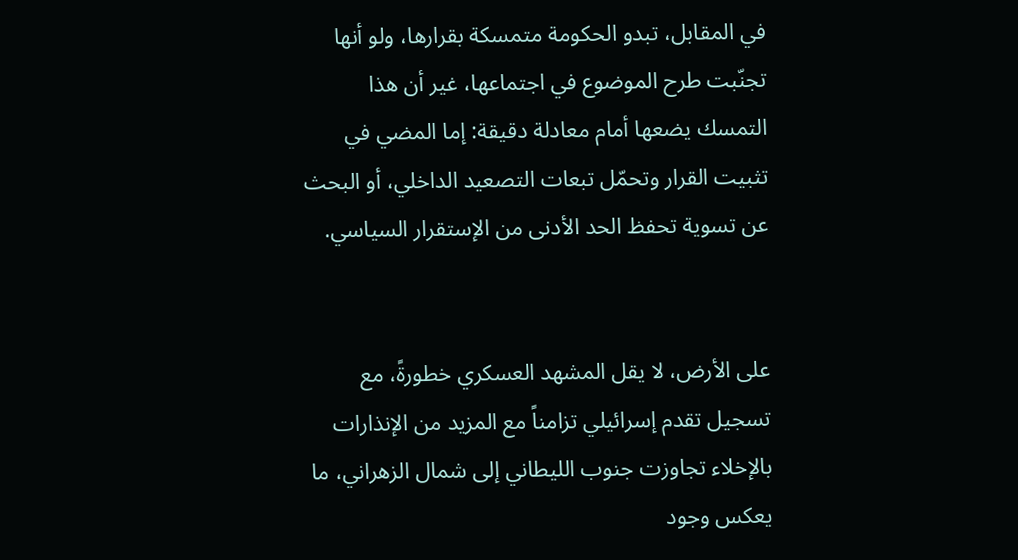في المقابل، تبدو الحكومة متمسكة بقرارها، ولو أنها تجنّبت طرح الموضوع في اجتماعها، غير أن هذا التمسك يضعها أمام معادلة دقيقة: إما المضي في تثبيت القرار وتحمّل تبعات التصعيد الداخلي، أو البحث عن تسوية تحفظ الحد الأدنى من الإستقرار السياسي.


على الأرض، لا يقل المشهد العسكري خطورةً، مع تسجيل تقدم إسرائيلي تزامناً مع المزيد من الإنذارات بالإخلاء تجاوزت جنوب الليطاني إلى شمال الزهراني، ما يعكس وجود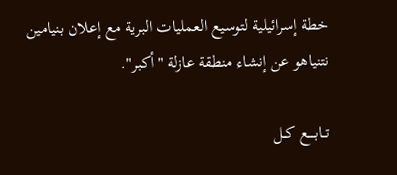خطة إسرائيلية لتوسيع العمليات البرية مع إعلان بنيامين نتنياهو عن إنشاء منطقة عازلة "أكبر".

تــابــــع كــل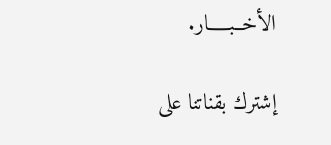الأخــبـــــار.

إشترك بقناتنا على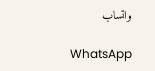واتساب

WhatsApp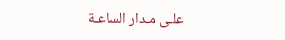علـى مـدار الساعـة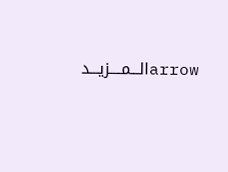arrowالـــمــــزيـــد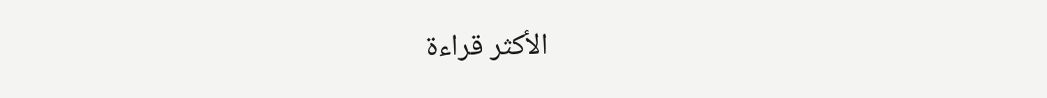الأكثر قراءة